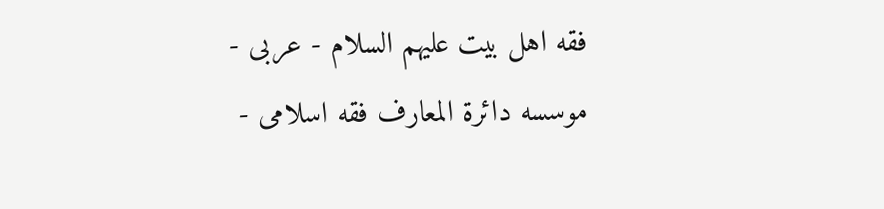فقه اهل بیت علیهم السلام - عربی - موسسه دائرة المعارف فقه اسلامی -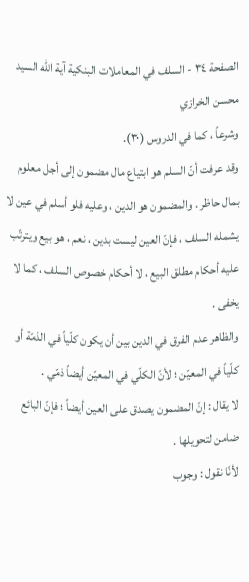الصفحة ٣٤ - السلف في المعاملات البنكية آية اللّه السيد محسن الخرازي
وشرعاً ، كما في الدروس (٣٠).
وقد عرفت أنّ السلم هو ابتياع مال مضمون إلى أجل معلوم بمال حاظر . والمضمون هو الدين ، وعليه فلو أسلم في عين لا يشمله السلف ، فإنّ العين ليست بدين ، نعم ، هو بيع ويترتّب عليه أحكام مطلق البيع ، لا أحكام خصوص السلف ، كما لا يخفى .
والظاهر عدم الفرق في الدين بين أن يكون كلّياً في الذمّة أو كلّياً في المعيّن ؛ لأنّ الكلّي في المعيّن أيضاً ذمّي .
لا يقال : إنّ المضمون يصدق على العين أيضاً ؛ فإنّ البائع ضامن لتحويلها .
لأنّا نقول : وجوب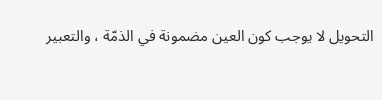التحويل لا يوجب كون العين مضمونة في الذمّة ، والتعبير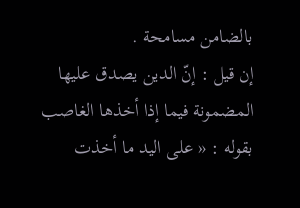بالضامن مسامحة .
إن قيل : إنّ الدين يصدق عليها المضمونة فيما إذا أخذها الغاصب بقوله : « على اليد ما أخذت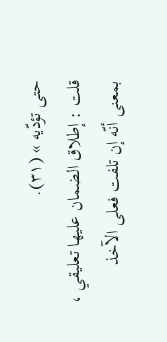حتى تؤدّيه » (٣١).
قلت : إطلاق الضمان عليها تعليقي ، بمعنى أنّه إن تلفت فعلى الآخذ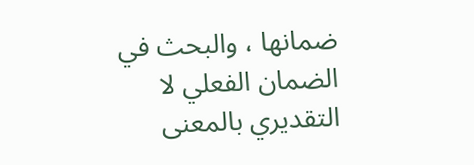ضمانها ، والبحث في الضمان الفعلي لا التقديري بالمعنى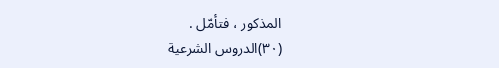المذكور ، فتأمّل .
(٣٠)الدروس الشرعية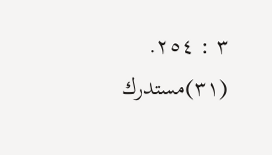٣ : ٢٥٤.
(٣١)مستدرك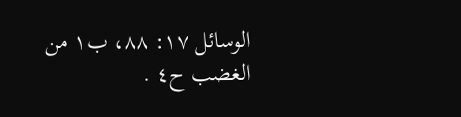الوسائل ١٧: ٨٨، ب١ من الغضب ح٤ .